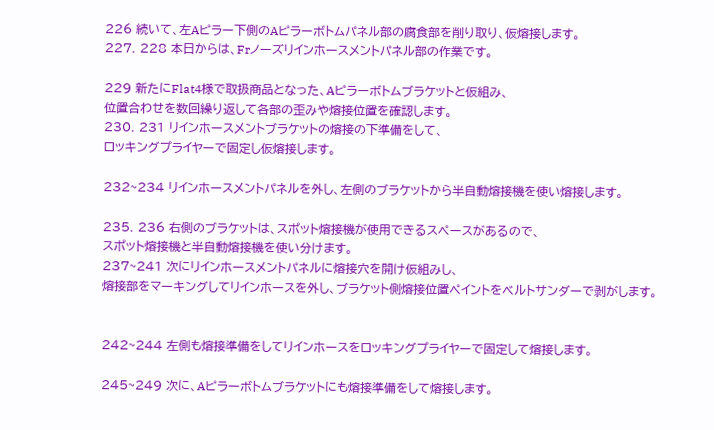226 続いて、左Aピラー下側のAピラーボトムパネル部の腐食部を削り取り、仮熔接します。
227. 228 本日からは、Frノーズリインホースメントパネル部の作業です。

229 新たにFlat4様で取扱商品となった、Aピラーボトムブラケットと仮組み、
位置合わせを数回繰り返して各部の歪みや熔接位置を確認します。
230. 231 リインホースメントブラケットの熔接の下準備をして、
ロッキングプライヤーで固定し仮熔接します。

232~234 リインホースメントパネルを外し、左側のブラケットから半自動熔接機を使い熔接します。

235. 236 右側のブラケットは、スポット熔接機が使用できるスペースがあるので、
スポット熔接機と半自動熔接機を使い分けます。
237~241 次にリインホースメントパネルに熔接穴を開け仮組みし、
熔接部をマーキングしてリインホースを外し、ブラケット側熔接位置ペイントをベルトサンダーで剥がします。


242~244 左側も熔接準備をしてリインホースをロッキングプライヤーで固定して熔接します。

245~249 次に、Aピラーボトムブラケットにも熔接準備をして熔接します。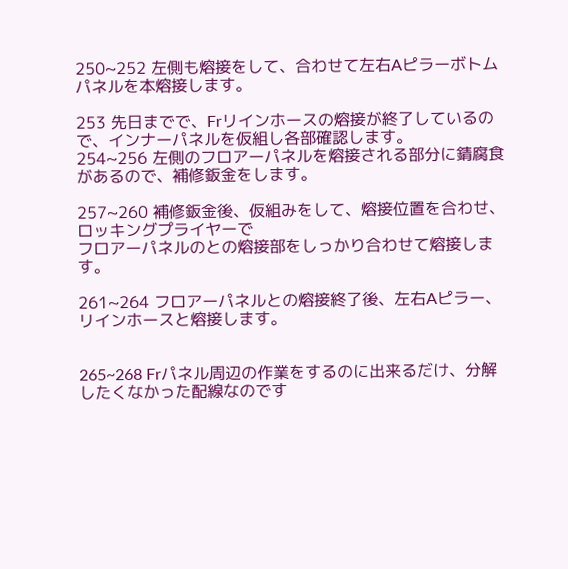250~252 左側も熔接をして、合わせて左右Aピラーボトムパネルを本熔接します。

253 先日までで、Frリインホースの熔接が終了しているので、インナーパネルを仮組し各部確認します。
254~256 左側のフロアーパネルを熔接される部分に錆腐食があるので、補修鈑金をします。

257~260 補修鈑金後、仮組みをして、熔接位置を合わせ、ロッキングプライヤーで
フロアーパネルのとの熔接部をしっかり合わせて熔接します。

261~264 フロアーパネルとの熔接終了後、左右Aピラー、リインホースと熔接します。


265~268 Frパネル周辺の作業をするのに出来るだけ、分解したくなかった配線なのです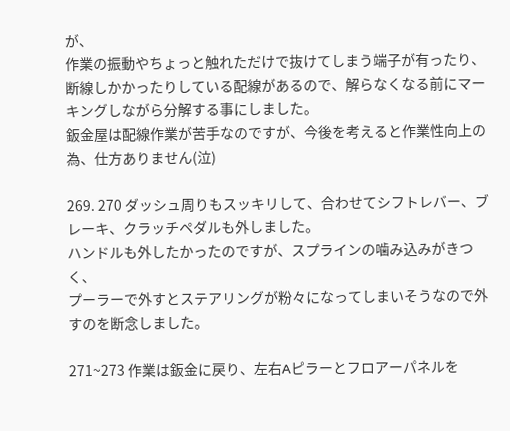が、
作業の振動やちょっと触れただけで抜けてしまう端子が有ったり、
断線しかかったりしている配線があるので、解らなくなる前にマーキングしながら分解する事にしました。
鈑金屋は配線作業が苦手なのですが、今後を考えると作業性向上の為、仕方ありません(泣)

269. 270 ダッシュ周りもスッキリして、合わせてシフトレバー、ブレーキ、クラッチペダルも外しました。
ハンドルも外したかったのですが、スプラインの噛み込みがきつく、
プーラーで外すとステアリングが粉々になってしまいそうなので外すのを断念しました。

271~273 作業は鈑金に戻り、左右Aピラーとフロアーパネルを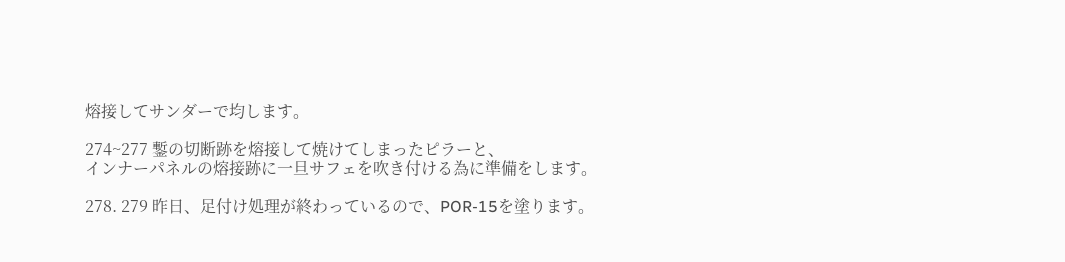熔接してサンダーで均します。

274~277 鏨の切断跡を熔接して焼けてしまったピラーと、
インナーパネルの熔接跡に一旦サフェを吹き付ける為に準備をします。

278. 279 昨日、足付け処理が終わっているので、POR-15を塗ります。